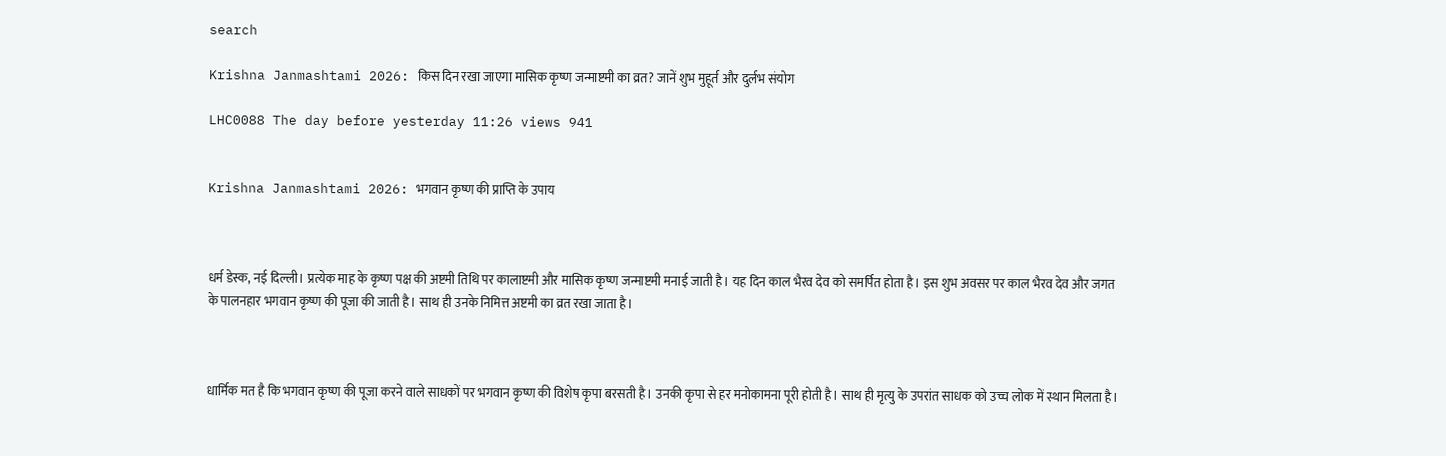search

Krishna Janmashtami 2026: किस दिन रखा जाएगा मासिक कृष्ण जन्माष्टमी का व्रत? जानें शुभ मुहूर्त और दुर्लभ संयोग

LHC0088 The day before yesterday 11:26 views 941


Krishna Janmashtami 2026: भगवान कृष्ण की प्राप्ति के उपाय



धर्म डेस्क, नई दिल्ली। प्रत्येक माह के कृष्ण पक्ष की अष्टमी तिथि पर कालाष्टमी और मासिक कृष्ण जन्माष्टमी मनाई जाती है। यह दिन काल भैरव देव को समर्पित होता है। इस शुभ अवसर पर काल भैरव देव और जगत के पालनहार भगवान कृष्ण की पूजा की जाती है। साथ ही उनके निमित्त अष्टमी का व्रत रखा जाता है।



धार्मिक मत है कि भगवान कृष्ण की पूजा करने वाले साधकों पर भगवान कृष्ण की विशेष कृपा बरसती है। उनकी कृपा से हर मनोकामना पूरी होती है। साथ ही मृत्यु के उपरांत साधक को उच्च लोक में स्थान मिलता है।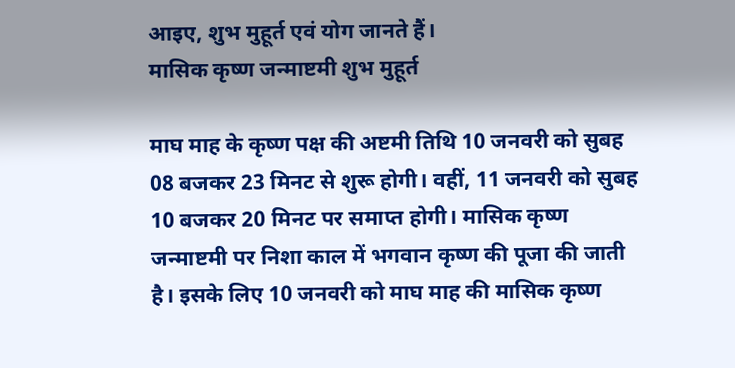आइए, शुभ मुहूर्त एवं योग जानते हैं।
मासिक कृष्ण जन्माष्टमी शुभ मुहूर्त

माघ माह के कृष्ण पक्ष की अष्टमी तिथि 10 जनवरी को सुबह 08 बजकर 23 मिनट से शुरू होगी। वहीं, 11 जनवरी को सुबह 10 बजकर 20 मिनट पर समाप्त होगी। मासिक कृष्ण जन्माष्टमी पर निशा काल में भगवान कृष्ण की पूजा की जाती है। इसके लिए 10 जनवरी को माघ माह की मासिक कृष्ण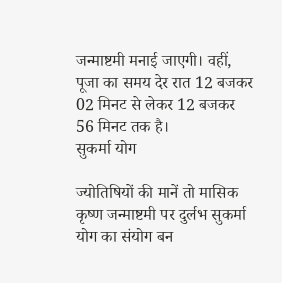जन्माष्टमी मनाई जाएगी। वहीं, पूजा का समय देर रात 12 बजकर 02 मिनट से लेकर 12 बजकर 56 मिनट तक है।
सुकर्मा योग

ज्योतिषियों की मानें तो मासिक कृष्ण जन्माष्टमी पर दुर्लभ सुकर्मा योग का संयोग बन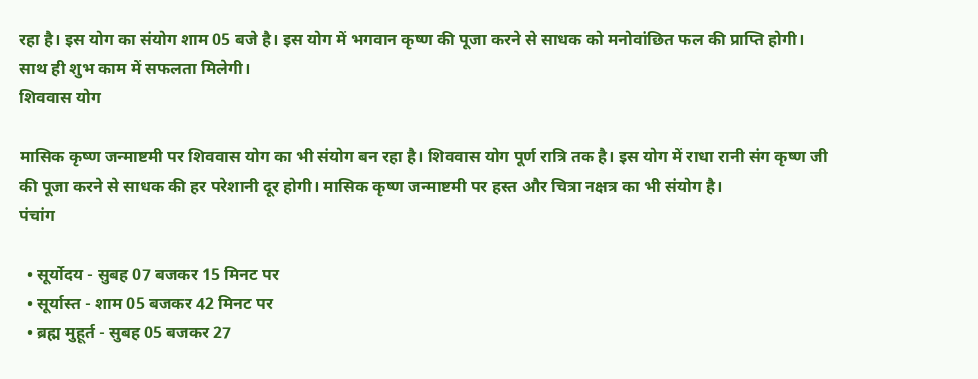रहा है। इस योग का संयोग शाम 05 बजे है। इस योग में भगवान कृष्ण की पूजा करने से साधक को मनोवांछित फल की प्राप्ति होगी। साथ ही शुभ काम में सफलता मिलेगी।
शिववास योग

मासिक कृष्ण जन्माष्टमी पर शिववास योग का भी संयोग बन रहा है। शिववास योग पूर्ण रात्रि तक है। इस योग में राधा रानी संग कृष्ण जी की पूजा करने से साधक की हर परेशानी दूर होगी। मासिक कृष्ण जन्माष्टमी पर हस्त और चित्रा नक्षत्र का भी संयोग है।
पंचांग

  • सूर्योदय - सुबह 07 बजकर 15 मिनट पर
  • सूर्यास्त - शाम 05 बजकर 42 मिनट पर
  • ब्रह्म मुहूर्त - सुबह 05 बजकर 27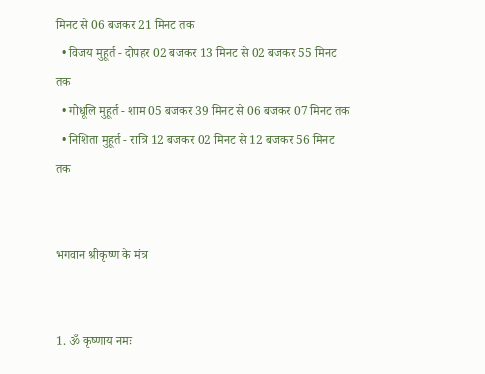मिनट से 06 बजकर 21 मिनट तक
  • विजय मुहूर्त - दोपहर 02 बजकर 13 मिनट से 02 बजकर 55 मिनट तक
  • गोधूलि मुहूर्त - शाम 05 बजकर 39 मिनट से 06 बजकर 07 मिनट तक
  • निशिता मुहूर्त - रात्रि 12 बजकर 02 मिनट से 12 बजकर 56 मिनट तक


भगवान श्रीकृष्ण के मंत्र


1. ॐ कृष्णाय नमः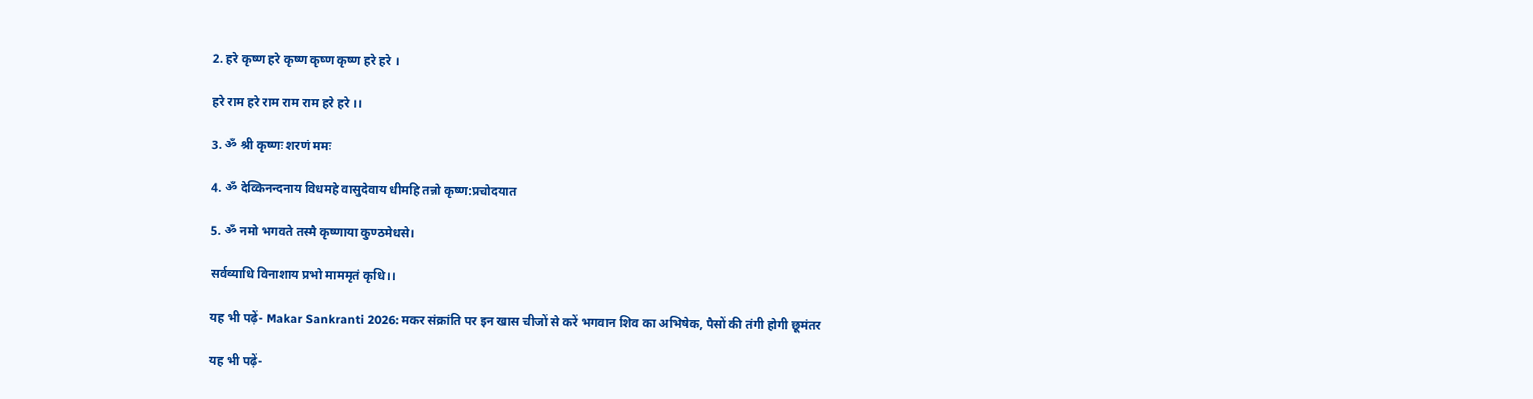2. हरे कृष्ण हरे कृष्ण कृष्ण कृष्ण हरे हरे ।

हरे राम हरे राम राम राम हरे हरे ।।

3. ॐ श्री कृष्णः शरणं ममः

4. ॐ देव्किनन्दनाय विधमहे वासुदेवाय धीमहि तन्नो कृष्ण:प्रचोदयात

5. ॐ नमो भगवते तस्मै कृष्णाया कुण्ठमेधसे।

सर्वव्याधि विनाशाय प्रभो माममृतं कृधि।।

यह भी पढ़ें- Makar Sankranti 2026: मकर संक्रांति पर इन खास चीजों से करें भगवान शिव का अभिषेक, पैसों की तंगी होगी छूमंतर

यह भी पढ़ें-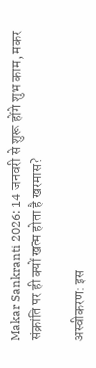Makar Sankranti 2026: 14 जनवरी से शुरू होंगे शुभ काम, मकर संक्रांति पर ही क्यों खत्म होता है खरमास?

अस्वीकरण: इस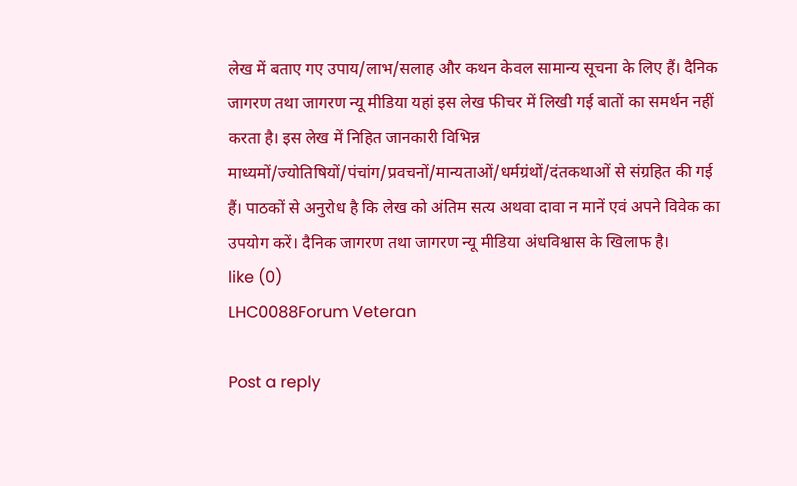लेख में बताए गए उपाय/लाभ/सलाह और कथन केवल सामान्य सूचना के लिए हैं। दैनिक जागरण तथा जागरण न्यू मीडिया यहां इस लेख फीचर में लिखी गई बातों का समर्थन नहीं करता है। इस लेख में निहित जानकारी विभिन्न माध्यमों/ज्योतिषियों/पंचांग/प्रवचनों/मान्यताओं/धर्मग्रंथों/दंतकथाओं से संग्रहित की गई हैं। पाठकों से अनुरोध है कि लेख को अंतिम सत्य अथवा दावा न मानें एवं अपने विवेक का उपयोग करें। दैनिक जागरण तथा जागरण न्यू मीडिया अंधविश्वास के खिलाफ है।
like (0)
LHC0088Forum Veteran

Post a reply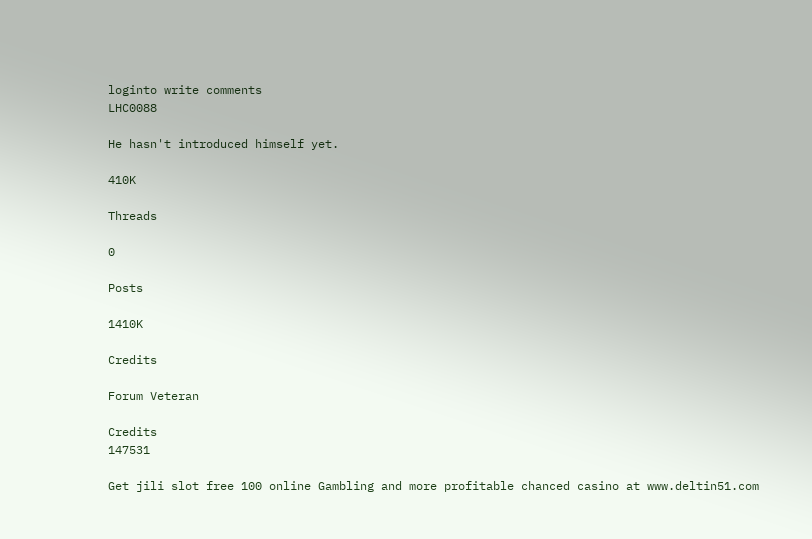loginto write comments
LHC0088

He hasn't introduced himself yet.

410K

Threads

0

Posts

1410K

Credits

Forum Veteran

Credits
147531

Get jili slot free 100 online Gambling and more profitable chanced casino at www.deltin51.com